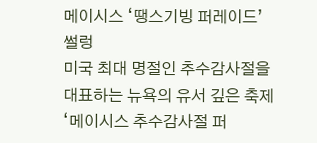메이시스 ‘땡스기빙 퍼레이드’ 썰렁
미국 최대 명절인 추수감사절을 대표하는 뉴욕의 유서 깊은 축제 ‘메이시스 추수감사절 퍼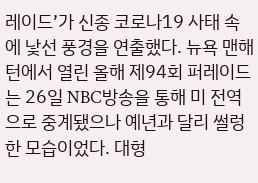레이드’가 신종 코로나19 사태 속에 낯선 풍경을 연출했다. 뉴욕 맨해턴에서 열린 올해 제94회 퍼레이드는 26일 NBC방송을 통해 미 전역으로 중계됐으나 예년과 달리 썰렁한 모습이었다. 대형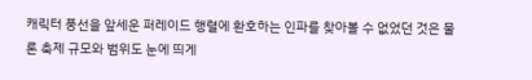캐릭터 풍선을 앞세운 퍼레이드 행렬에 환호하는 인파를 찾아볼 수 없었던 것은 물론 축제 규모와 범위도 눈에 띄게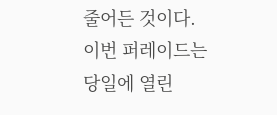줄어든 것이다. 이번 퍼레이드는 당일에 열린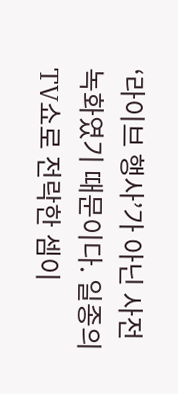‘라이브 행사’가 아닌 사전 녹화였기 때문이다. 일종의 TV쇼로 전락한 셈이